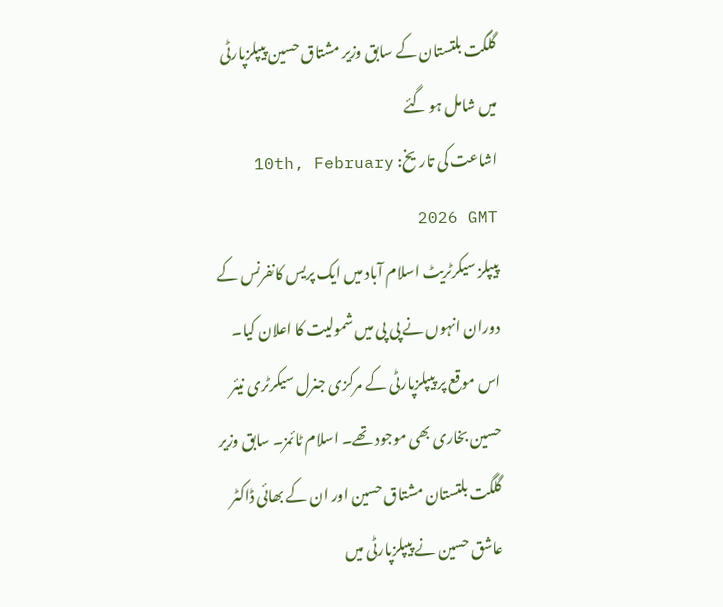گلگت بلتستان کے سابق وزیر مشتاق حسین پیپلزپارٹی میں شامل ہو گئے
اشاعت کی تاریخ: 10th, February 2026 GMT
پیپلز سیکرٹریٹ اسلام آباد میں ایک پریس کانفرنس کے دوران انہوں نے پی پی میں شمولیت کا اعلان کیا۔ اس موقع پر پیپلزپارٹی کے مرکزی جنرل سیکرٹری نیئر حسین بخاری بھی موجود تھے۔ اسلام ٹائمز۔ سابق وزیر گلگت بلتستان مشتاق حسین اور ان کے بھائی ڈاکٹر عاشق حسین نے پیپلزپارٹی میں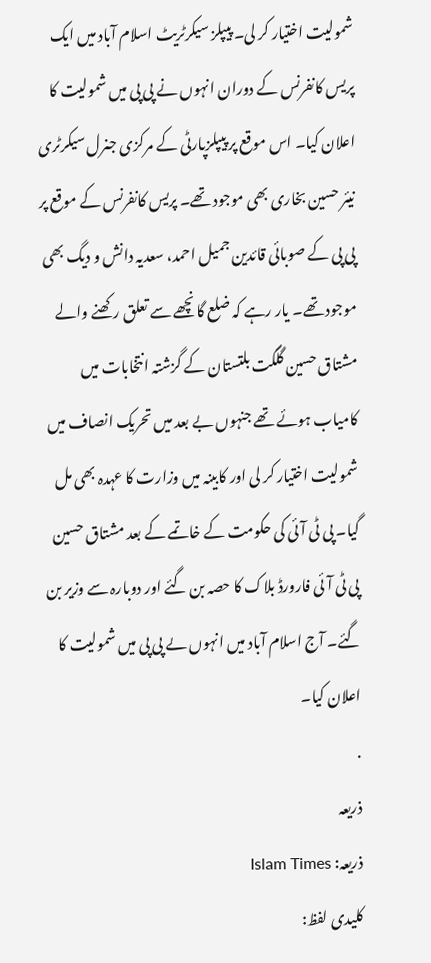شمولیت اختیار کر لی۔ پیپلز سیکرٹریٹ اسلام آباد میں ایک پریس کانفرنس کے دوران انہوں نے پی پی میں شمولیت کا اعلان کیا۔ اس موقع پر پیپلزپارٹی کے مرکزی جنرل سیکرٹری نیئر حسین بخاری بھی موجود تھے۔ پریس کانفرنس کے موقع پر پی پی کے صوبائی قائدین جمیل احمد، سعدیہ دانش و دیگ بھی موجود تھے۔ یار رہے کہ ضلع گانچھے سے تعلق رکھنے والے مشتاق حسین گلگت بلتستان کے گزشتہ انتخابات میں کامیاب ہوئے تھے جنہوں بے بعد میں تحریک انصاف میں شمولیت اختیار کر لی اور کابینہ میں وزارت کا عہدہ بھی مل گیا۔ پی ٹی آئی کی حکومت کے خاتمے کے بعد مشتاق حسین پی ٹی آئی فارورڈ بلاک کا حصہ بن گئے اور دوبارہ سے وزیر بن گئے۔ آج اسلام آباد میں انہوں ںے پی پی میں شمولیت کا اعلان کیا۔
.
ذریعہ
ذریعہ: Islam Times
کلیدی لفظ: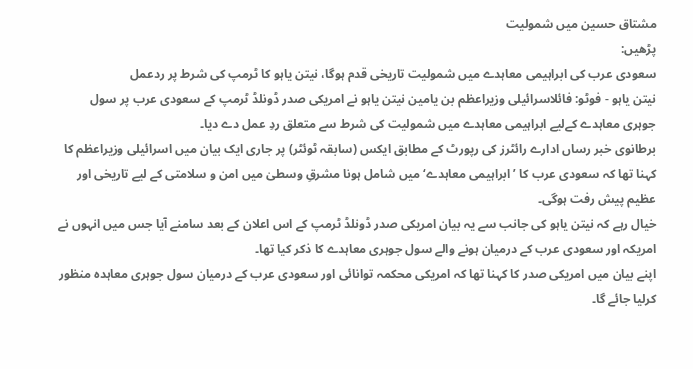مشتاق حسین میں شمولیت
پڑھیں:
سعودی عرب کی ابراہیمی معاہدے میں شمولیت تاریخی قدم ہوگا، نیتن یاہو کا ٹرمپ کی شرط پر ردعمل
نیتن یاہو - فوٹو: فائلاسرائیلی وزیراعظم بن یامین نیتن یاہو نے امریکی صدر ڈونلڈ ٹرمپ کے سعودی عرب پر سول جوہری معاہدے کےلیے ابراہیمی معاہدے میں شمولیت کی شرط سے متعلق ردِ عمل دے دیا۔
برطانوی خبر رساں ادارے رائٹرز کی رپورٹ کے مطابق ایکس (سابقہ ٹوئٹر) پر جاری ایک بیان میں اسرائیلی وزیراعظم کا کہنا تھا کہ سعودی عرب کا ’ابراہیمی معاہدے‘ میں شامل ہونا مشرقِ وسطیٰ میں امن و سلامتی کے لیے تاریخی اور عظیم پیش رفت ہوگی۔
خیال رہے کہ نیتن یاہو کی جانب سے یہ بیان امریکی صدر ڈونلڈ ٹرمپ کے اس اعلان کے بعد سامنے آیا جس میں انہوں نے امریکہ اور سعودی عرب کے درمیان ہونے والے سول جوہری معاہدے کا ذکر کیا تھا۔
اپنے بیان میں امریکی صدر کا کہنا تھا کہ امریکی محکمہ توانائی اور سعودی عرب کے درمیان سول جوہری معاہدہ منظور کرلیا جائے گا۔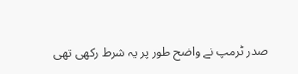صدر ٹرمپ نے واضح طور پر یہ شرط رکھی تھی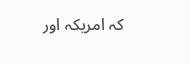کہ امریکہ اور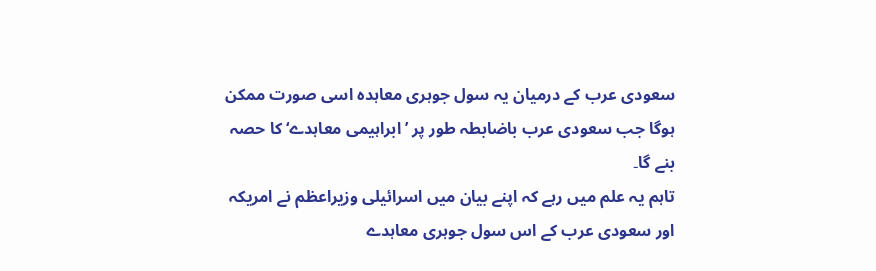سعودی عرب کے درمیان یہ سول جوہری معاہدہ اسی صورت ممکن ہوگا جب سعودی عرب باضابطہ طور پر ’ابراہیمی معاہدے‘ کا حصہ بنے گا۔
تاہم یہ علم میں رہے کہ اپنے بیان میں اسرائیلی وزیراعظم نے امریکہ اور سعودی عرب کے اس سول جوہری معاہدے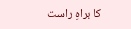کا براہِ راست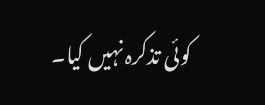کوئی تذکرہ نہیں کیا۔